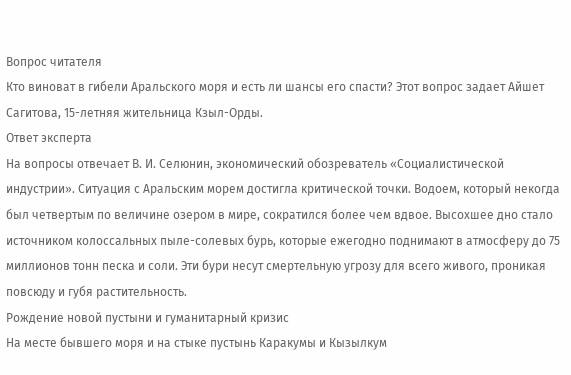Вопрос читателя
Кто виноват в гибели Аральского моря и есть ли шансы его спасти? Этот вопрос задает Айшет Сагитова, 15-летняя жительница Кзыл-Орды.
Ответ эксперта
На вопросы отвечает В. И. Селюнин, экономический обозреватель «Социалистической индустрии». Ситуация с Аральским морем достигла критической точки. Водоем, который некогда был четвертым по величине озером в мире, сократился более чем вдвое. Высохшее дно стало источником колоссальных пыле-солевых бурь, которые ежегодно поднимают в атмосферу до 75 миллионов тонн песка и соли. Эти бури несут смертельную угрозу для всего живого, проникая повсюду и губя растительность.
Рождение новой пустыни и гуманитарный кризис
На месте бывшего моря и на стыке пустынь Каракумы и Кызылкум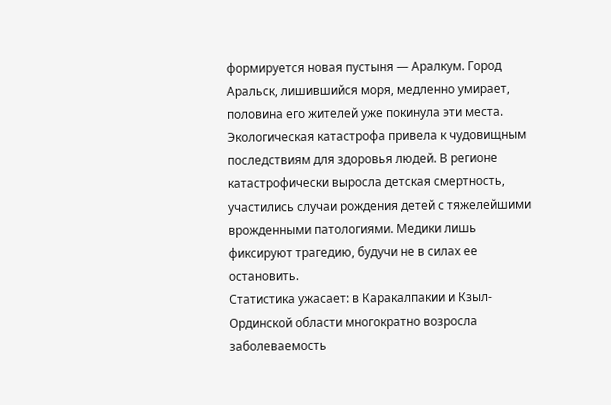формируется новая пустыня — Аралкум. Город Аральск, лишившийся моря, медленно умирает, половина его жителей уже покинула эти места. Экологическая катастрофа привела к чудовищным последствиям для здоровья людей. В регионе катастрофически выросла детская смертность, участились случаи рождения детей с тяжелейшими врожденными патологиями. Медики лишь фиксируют трагедию, будучи не в силах ее остановить.
Статистика ужасает: в Каракалпакии и Кзыл-Ординской области многократно возросла заболеваемость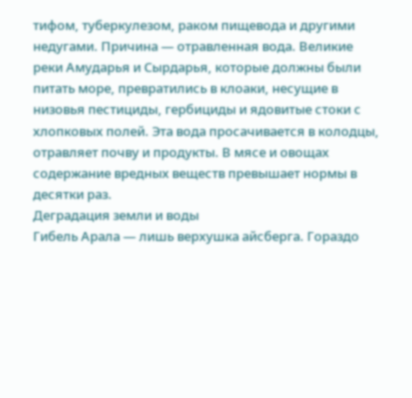тифом, туберкулезом, раком пищевода и другими недугами. Причина — отравленная вода. Великие реки Амударья и Сырдарья, которые должны были питать море, превратились в клоаки, несущие в низовья пестициды, гербициды и ядовитые стоки с хлопковых полей. Эта вода просачивается в колодцы, отравляет почву и продукты. В мясе и овощах содержание вредных веществ превышает нормы в десятки раз.
Деградация земли и воды
Гибель Арала — лишь верхушка айсберга. Гораздо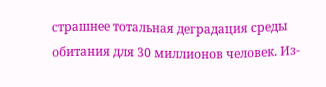страшнее тотальная деградация среды обитания для 30 миллионов человек. Из-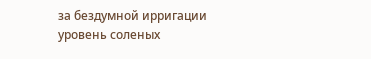за бездумной ирригации уровень соленых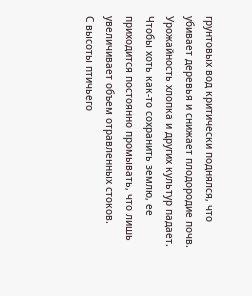грунтовых вод критически поднялся, что убивает деревья и снижает плодородие почв. Урожайность хлопка и других культур падает. Чтобы хоть как-то сохранить землю, ее приходится постоянно промывать, что лишь увеличивает объем отравленных стоков.
С высоты птичьего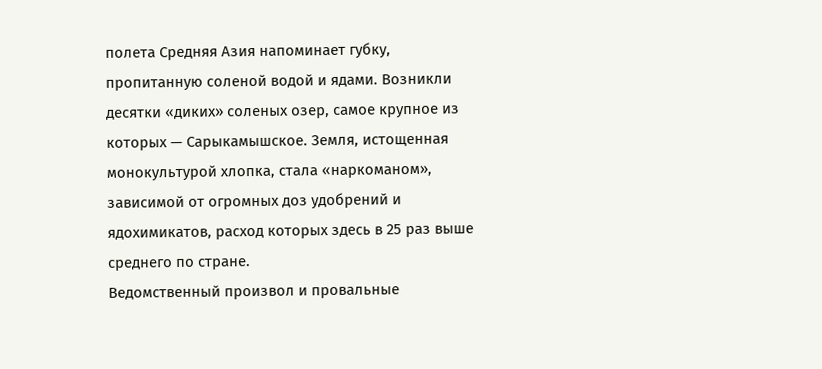полета Средняя Азия напоминает губку, пропитанную соленой водой и ядами. Возникли десятки «диких» соленых озер, самое крупное из которых — Сарыкамышское. Земля, истощенная монокультурой хлопка, стала «наркоманом», зависимой от огромных доз удобрений и ядохимикатов, расход которых здесь в 25 раз выше среднего по стране.
Ведомственный произвол и провальные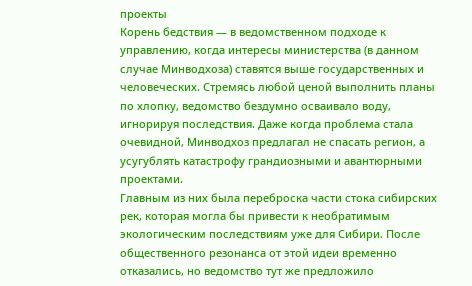проекты
Корень бедствия — в ведомственном подходе к управлению, когда интересы министерства (в данном случае Минводхоза) ставятся выше государственных и человеческих. Стремясь любой ценой выполнить планы по хлопку, ведомство бездумно осваивало воду, игнорируя последствия. Даже когда проблема стала очевидной, Минводхоз предлагал не спасать регион, а усугублять катастрофу грандиозными и авантюрными проектами.
Главным из них была переброска части стока сибирских рек, которая могла бы привести к необратимым экологическим последствиям уже для Сибири. После общественного резонанса от этой идеи временно отказались, но ведомство тут же предложило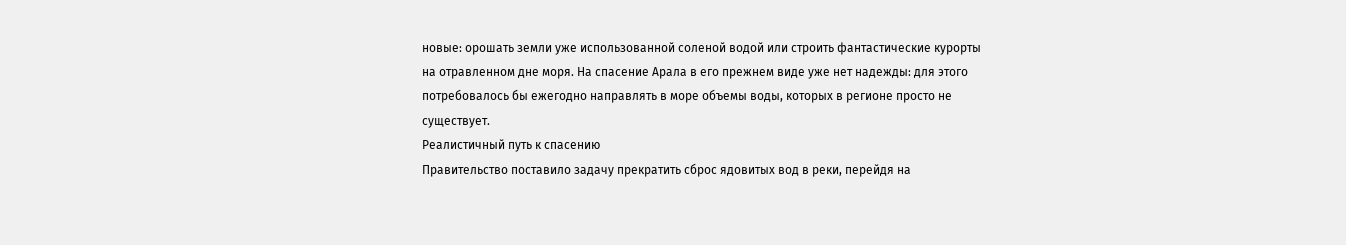новые: орошать земли уже использованной соленой водой или строить фантастические курорты на отравленном дне моря. На спасение Арала в его прежнем виде уже нет надежды: для этого потребовалось бы ежегодно направлять в море объемы воды, которых в регионе просто не существует.
Реалистичный путь к спасению
Правительство поставило задачу прекратить сброс ядовитых вод в реки, перейдя на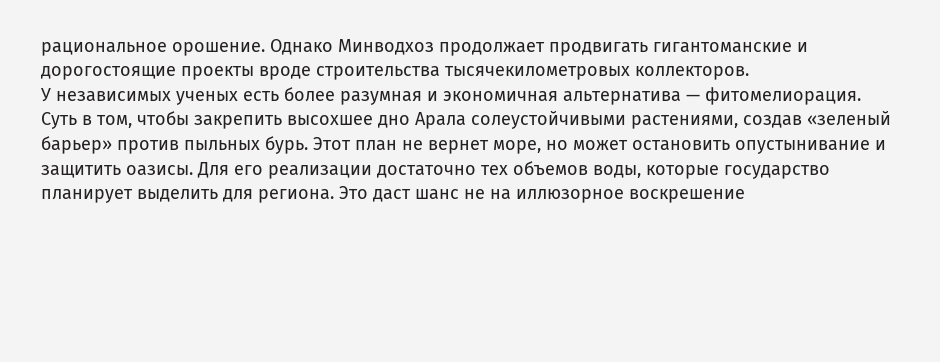рациональное орошение. Однако Минводхоз продолжает продвигать гигантоманские и дорогостоящие проекты вроде строительства тысячекилометровых коллекторов.
У независимых ученых есть более разумная и экономичная альтернатива — фитомелиорация. Суть в том, чтобы закрепить высохшее дно Арала солеустойчивыми растениями, создав «зеленый барьер» против пыльных бурь. Этот план не вернет море, но может остановить опустынивание и защитить оазисы. Для его реализации достаточно тех объемов воды, которые государство планирует выделить для региона. Это даст шанс не на иллюзорное воскрешение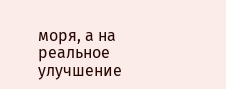моря, а на реальное улучшение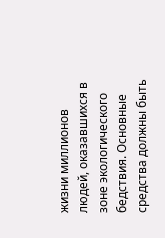жизни миллионов людей, оказавшихся в зоне экологического бедствия. Основные средства должны быть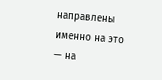направлены именно на это — на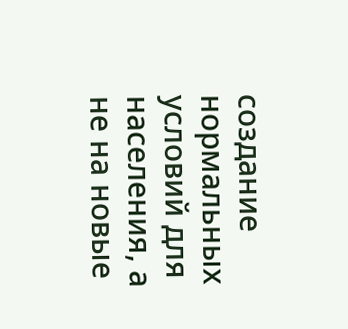создание нормальных условий для населения, а не на новые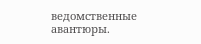ведомственные авантюры.